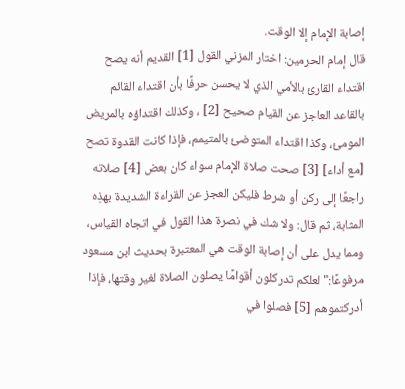إصابة الإمام إلا الوقت.
قال إمام الحرمين: اختار المزني القول [1] القديم أنه يصح اقتداء القارئ بالأمي الذي لا يحسن حرفًا بأن اقتداء القائم بالقاعد العاجز عن القيام صحيح [2] ، وكذلك اقتداؤه بالمريض المومئ، وكذا اقتداء المتوضئ بالمتيمم، فإذا كانت القدوة تصح [مع أداء] [3] صحت صلاة الإمام سواء كان بعض [4] صلاته راجعًا إلى ركن أو شرط فليكن العجز عن القراءة الشديدة بهذِه المثابة، ثم قال: ولا شك في نصرة هذا القول في اتجاه القياس، ومما يدل على أن إصابة الوقت هي المعتبرة بحديث ابن مسعود مرفوعًا:"لعلكم تدركلون أقوامًا يصلون الصلاة لغير وقتها، فإذا أدركتموهم [5] فصلوا في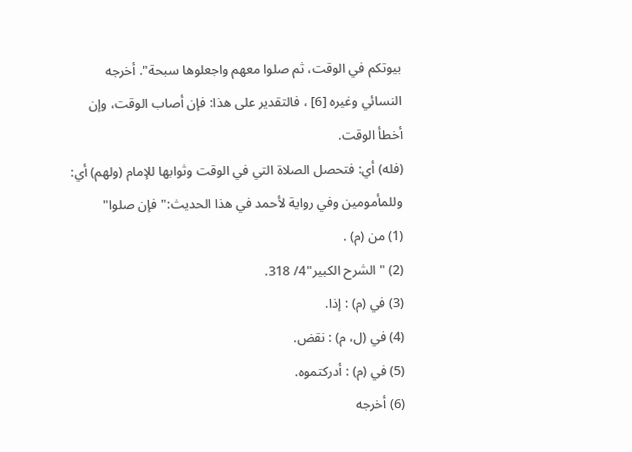بيوتكم في الوقت، ثم صلوا معهم واجعلوها سبحة". أخرجه النسائي وغيره [6] ، فالتقدير على هذا: فإن أصاب الوقت، وإن أخطأ الوقت.
(فله) أي: فتحصل الصلاة التي في الوقت وثوابها للإمام (ولهم) أي: وللمأمومين وفي رواية لأحمد في هذا الحديث:"فإن صلوا"
(1) من (م) .
(2) "الشرح الكبير"4/ 318.
(3) في (م) : إذا.
(4) في (ل، م) : نقض.
(5) في (م) : أدركتموه.
(6) أخرجه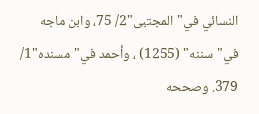النسائي في"المجتبى"2/ 75، وابن ماجه في"سننه" (1255) ، وأحمد في"مسنده"1/ 379. وصححه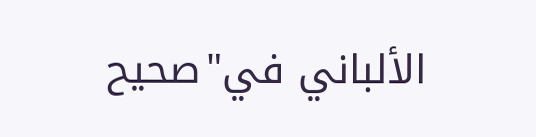الألباني في"صحيح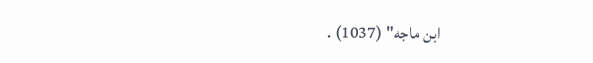ابن ماجه" (1037) .